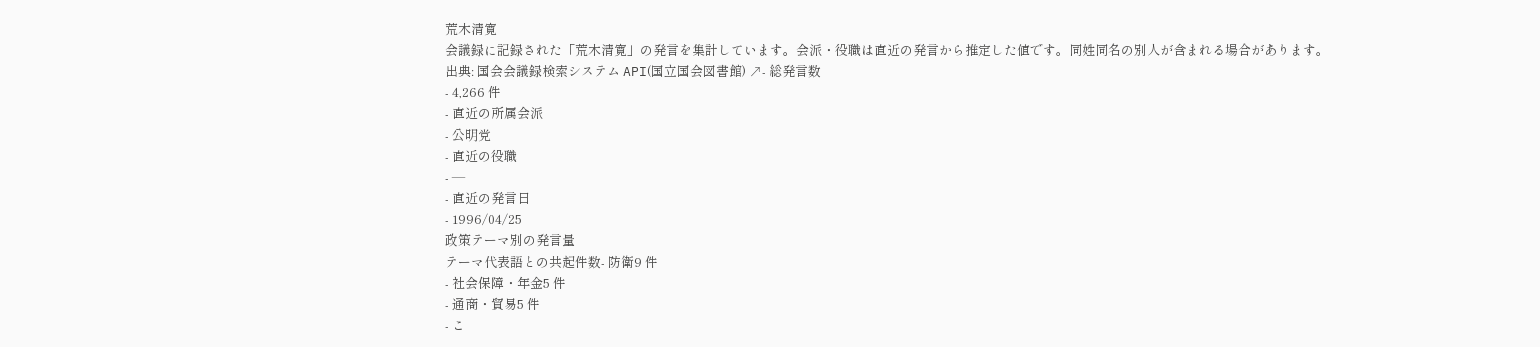荒木清寛
会議録に記録された「荒木清寛」の発言を集計しています。会派・役職は直近の発言から推定した値です。同姓同名の別人が含まれる場合があります。
出典: 国会会議録検索システム API(国立国会図書館) ↗- 総発言数
- 4,266 件
- 直近の所属会派
- 公明党
- 直近の役職
- —
- 直近の発言日
- 1996/04/25
政策テーマ別の発言量
テーマ代表語との共起件数- 防衛9 件
- 社会保障・年金5 件
- 通商・貿易5 件
- こ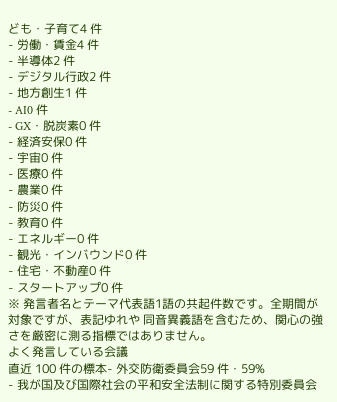ども・子育て4 件
- 労働・賃金4 件
- 半導体2 件
- デジタル行政2 件
- 地方創生1 件
- AI0 件
- GX・脱炭素0 件
- 経済安保0 件
- 宇宙0 件
- 医療0 件
- 農業0 件
- 防災0 件
- 教育0 件
- エネルギー0 件
- 観光・インバウンド0 件
- 住宅・不動産0 件
- スタートアップ0 件
※ 発言者名とテーマ代表語1語の共起件数です。全期間が対象ですが、表記ゆれや 同音異義語を含むため、関心の強さを厳密に測る指標ではありません。
よく発言している会議
直近 100 件の標本- 外交防衛委員会59 件・59%
- 我が国及び国際社会の平和安全法制に関する特別委員会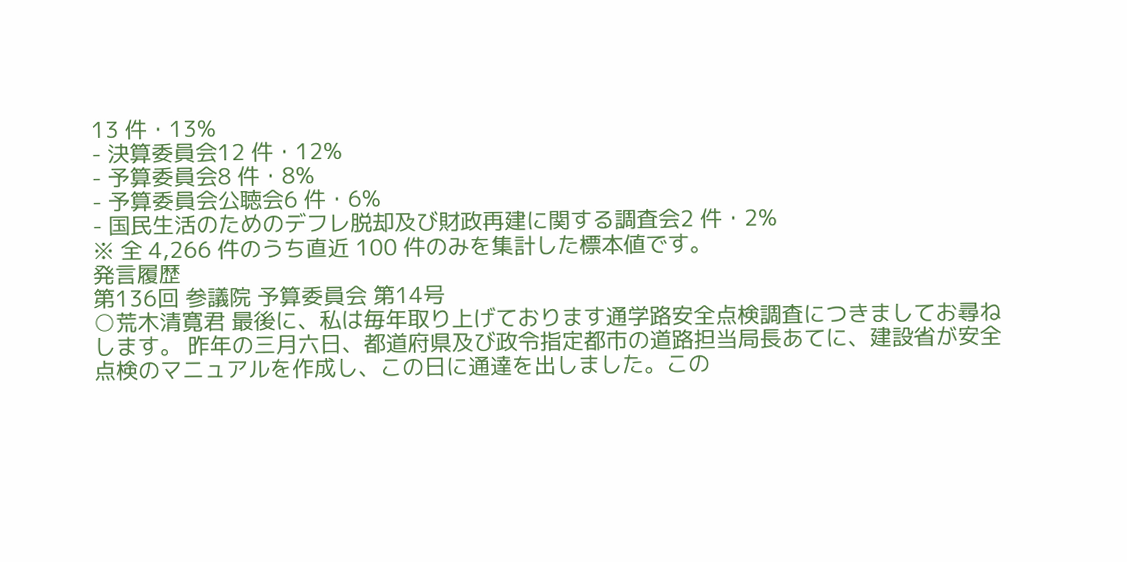13 件・13%
- 決算委員会12 件・12%
- 予算委員会8 件・8%
- 予算委員会公聴会6 件・6%
- 国民生活のためのデフレ脱却及び財政再建に関する調査会2 件・2%
※ 全 4,266 件のうち直近 100 件のみを集計した標本値です。
発言履歴
第136回 参議院 予算委員会 第14号
○荒木清寛君 最後に、私は毎年取り上げております通学路安全点検調査につきましてお尋ねします。 昨年の三月六日、都道府県及び政令指定都市の道路担当局長あてに、建設省が安全点検のマニュアルを作成し、この日に通達を出しました。この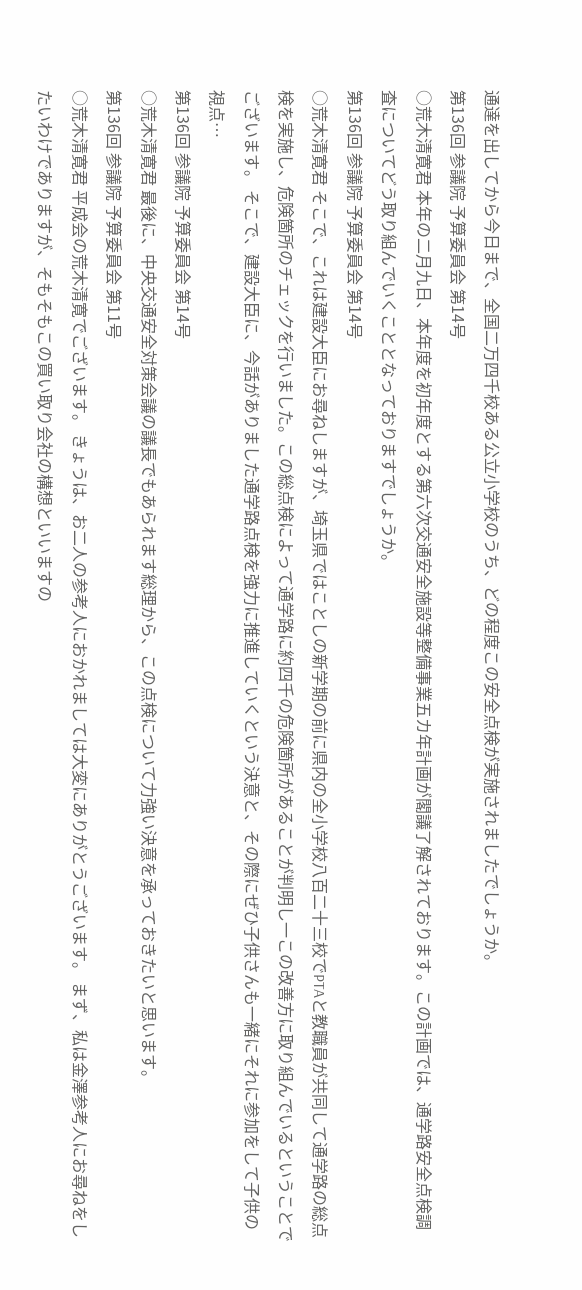通達を出してから今日まで、全国二万四千校ある公立小学校のうち、どの程度この安全点検が実施されましたでしょうか。
第136回 参議院 予算委員会 第14号
○荒木清寛君 本年の二月九日、本年度を初年度とする第六次交通安全施設等整備事業五カ年計画が閣議了解されております。この計画では、通学路安全点検調査についてどう取り組んでいくこととなっておりますでしょうか。
第136回 参議院 予算委員会 第14号
○荒木清寛君 そこで、これは建設大臣にお尋ねしますが、埼玉県ではことしの新学期の前に県内の全小学校八百二十三校でPTAと教職員が共同して通学路の総点検を実施し、危険箇所のチェックを行いました。この総点検によって通学路に約四千の危険箇所があることが判明し一この改善方に取り組んでいるということでございます。 そこで、建設大臣に、今話がありました通学路点検を強力に推進していくという決意と、その際にぜひ子供さんも一緒にそれに参加をして子供の視点…
第136回 参議院 予算委員会 第14号
○荒木清寛君 最後に、中央交通安全対策会議の議長でもあられます総理から、この点検について力強い決意を承っておきたいと思います。
第136回 参議院 予算委員会 第11号
○荒木清寛君 平成会の荒木清寛でございます。 きょうは、お二人の参考人におかれましては大変にありがとうございます。 まず、私は金澤参考人にお尋ねをしたいわけでありますが、そもそもこの買い取り会社の構想といいますの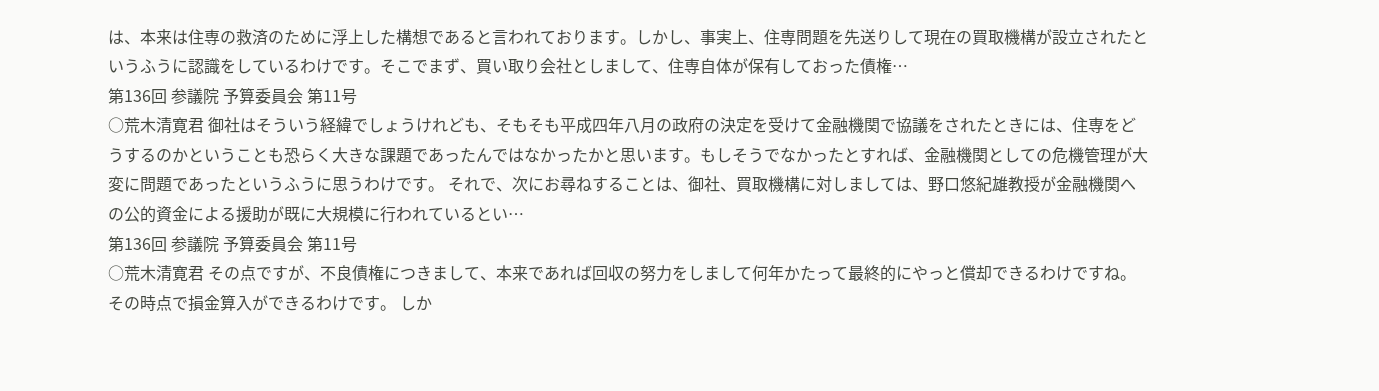は、本来は住専の救済のために浮上した構想であると言われております。しかし、事実上、住専問題を先送りして現在の買取機構が設立されたというふうに認識をしているわけです。そこでまず、買い取り会社としまして、住専自体が保有しておった債権…
第136回 参議院 予算委員会 第11号
○荒木清寛君 御社はそういう経緯でしょうけれども、そもそも平成四年八月の政府の決定を受けて金融機関で協議をされたときには、住専をどうするのかということも恐らく大きな課題であったんではなかったかと思います。もしそうでなかったとすれば、金融機関としての危機管理が大変に問題であったというふうに思うわけです。 それで、次にお尋ねすることは、御社、買取機構に対しましては、野口悠紀雄教授が金融機関への公的資金による援助が既に大規模に行われているとい…
第136回 参議院 予算委員会 第11号
○荒木清寛君 その点ですが、不良債権につきまして、本来であれば回収の努力をしまして何年かたって最終的にやっと償却できるわけですね。その時点で損金算入ができるわけです。 しか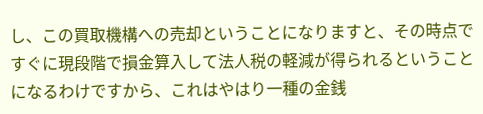し、この買取機構への売却ということになりますと、その時点ですぐに現段階で損金算入して法人税の軽減が得られるということになるわけですから、これはやはり一種の金銭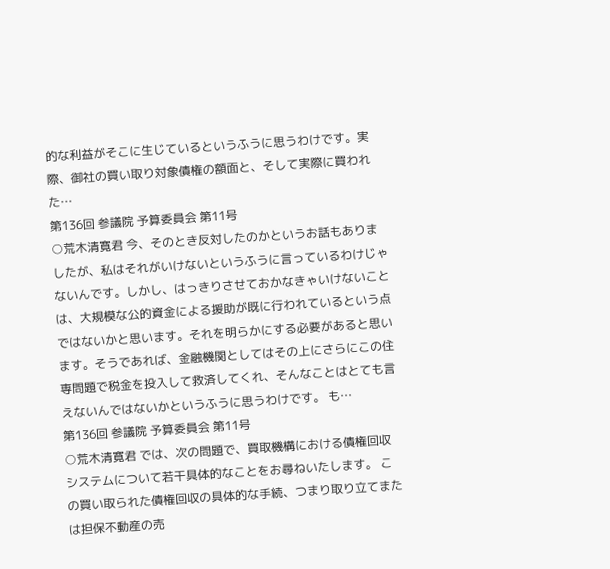的な利益がそこに生じているというふうに思うわけです。実際、御社の買い取り対象債権の額面と、そして実際に買われた…
第136回 参議院 予算委員会 第11号
○荒木清寛君 今、そのとき反対したのかというお話もありましたが、私はそれがいけないというふうに言っているわけじゃないんです。しかし、はっきりさせておかなきゃいけないことは、大規模な公的資金による援助が既に行われているという点ではないかと思います。それを明らかにする必要があると思います。そうであれば、金融機関としてはその上にさらにこの住専問題で税金を投入して救済してくれ、そんなことはとても言えないんではないかというふうに思うわけです。 も…
第136回 参議院 予算委員会 第11号
○荒木清寛君 では、次の問題で、買取機構における債権回収システムについて若干具体的なことをお尋ねいたします。 この買い取られた債権回収の具体的な手続、つまり取り立てまたは担保不動産の売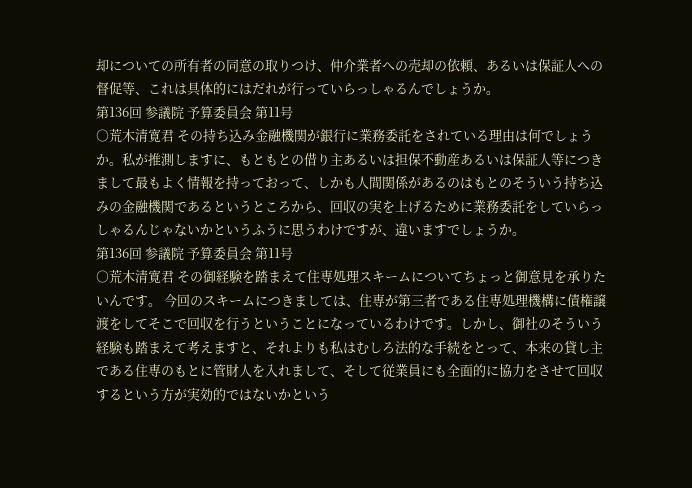却についての所有者の同意の取りつけ、仲介業者への売却の依頼、あるいは保証人への督促等、これは具体的にはだれが行っていらっしゃるんでしょうか。
第136回 参議院 予算委員会 第11号
○荒木清寛君 その持ち込み金融機関が銀行に業務委託をされている理由は何でしょうか。私が推測しますに、もともとの借り主あるいは担保不動産あるいは保証人等につきまして最もよく情報を持っておって、しかも人間関係があるのはもとのそういう持ち込みの金融機関であるというところから、回収の実を上げるために業務委託をしていらっしゃるんじゃないかというふうに思うわけですが、違いますでしょうか。
第136回 参議院 予算委員会 第11号
○荒木清寛君 その御経験を踏まえて住専処理スキームについてちょっと御意見を承りたいんです。 今回のスキームにつきましては、住専が第三者である住専処理機構に債権譲渡をしてそこで回収を行うということになっているわけです。しかし、御社のそういう経験も踏まえて考えますと、それよりも私はむしろ法的な手続をとって、本来の貸し主である住専のもとに管財人を入れまして、そして従業員にも全面的に協力をさせて回収するという方が実効的ではないかという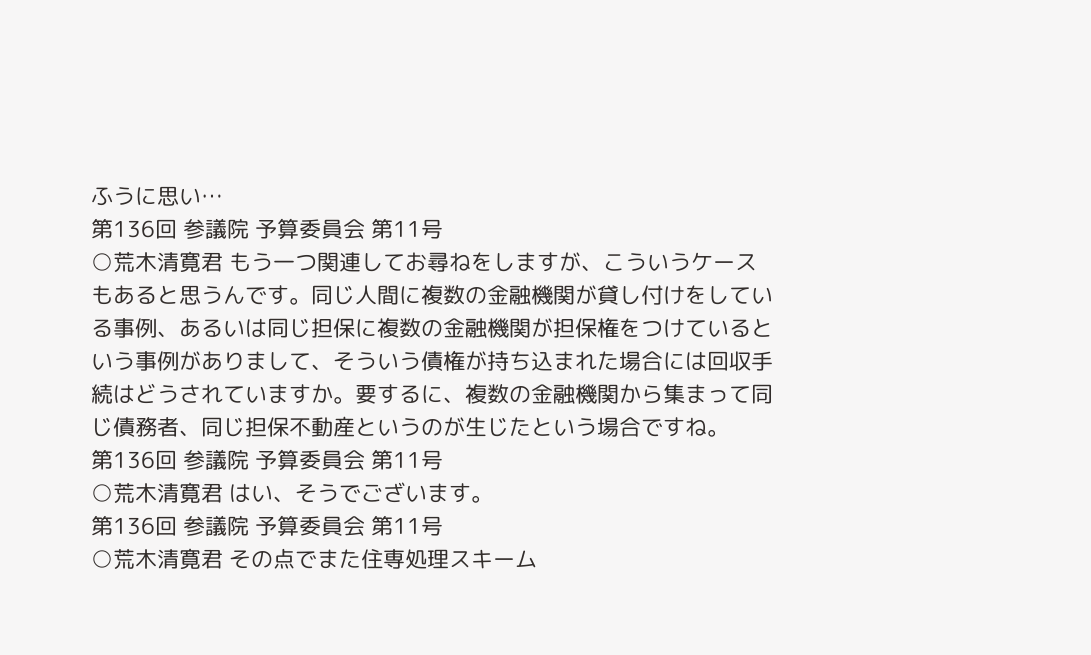ふうに思い…
第136回 参議院 予算委員会 第11号
○荒木清寛君 もう一つ関連してお尋ねをしますが、こういうケースもあると思うんです。同じ人間に複数の金融機関が貸し付けをしている事例、あるいは同じ担保に複数の金融機関が担保権をつけているという事例がありまして、そういう債権が持ち込まれた場合には回収手続はどうされていますか。要するに、複数の金融機関から集まって同じ債務者、同じ担保不動産というのが生じたという場合ですね。
第136回 参議院 予算委員会 第11号
○荒木清寛君 はい、そうでございます。
第136回 参議院 予算委員会 第11号
○荒木清寛君 その点でまた住専処理スキーム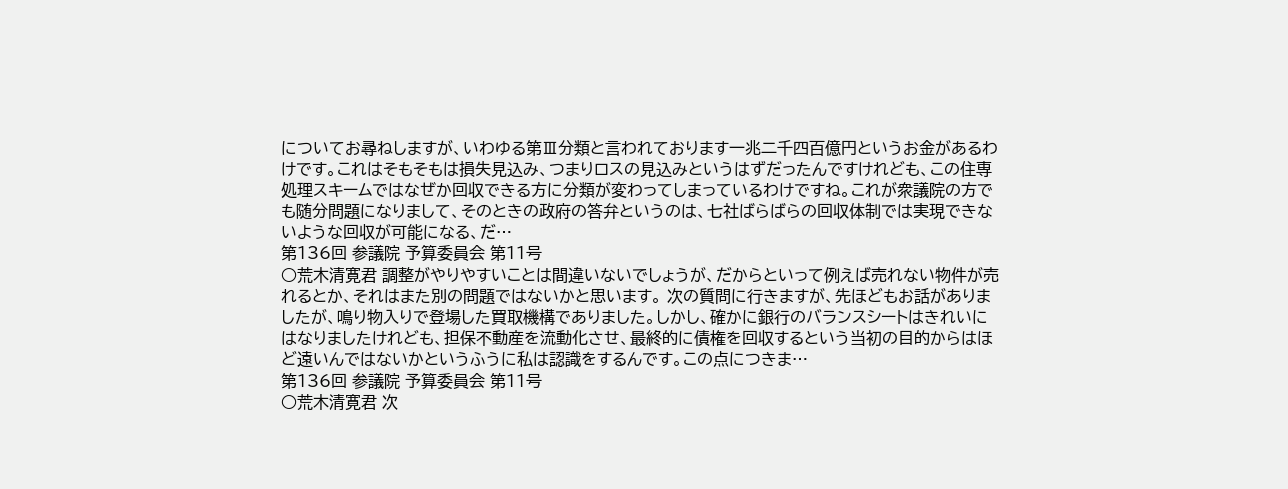についてお尋ねしますが、いわゆる第Ⅲ分類と言われております一兆二千四百億円というお金があるわけです。これはそもそもは損失見込み、つまりロスの見込みというはずだったんですけれども、この住専処理スキームではなぜか回収できる方に分類が変わってしまっているわけですね。これが衆議院の方でも随分問題になりまして、そのときの政府の答弁というのは、七社ばらばらの回収体制では実現できないような回収が可能になる、だ…
第136回 参議院 予算委員会 第11号
○荒木清寛君 調整がやりやすいことは間違いないでしょうが、だからといって例えば売れない物件が売れるとか、それはまた別の問題ではないかと思います。 次の質問に行きますが、先ほどもお話がありましたが、鳴り物入りで登場した買取機構でありました。しかし、確かに銀行のバランスシートはきれいにはなりましたけれども、担保不動産を流動化させ、最終的に債権を回収するという当初の目的からはほど遠いんではないかというふうに私は認識をするんです。この点につきま…
第136回 参議院 予算委員会 第11号
○荒木清寛君 次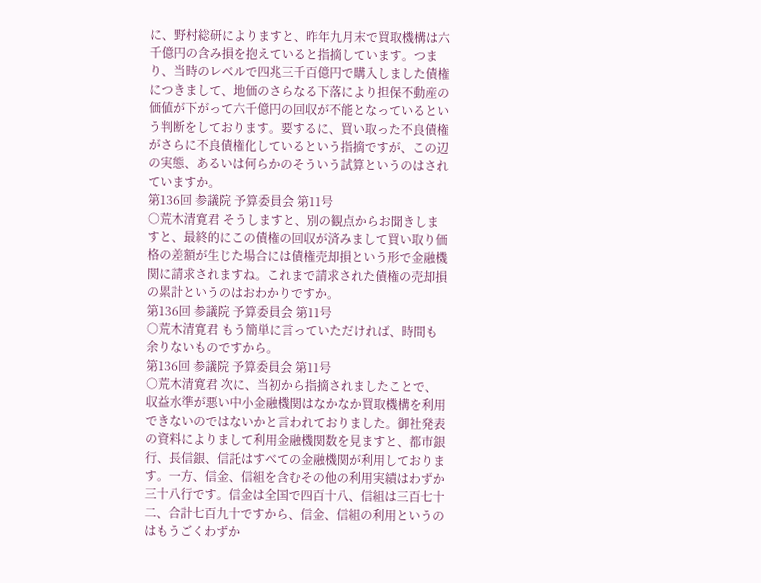に、野村総研によりますと、昨年九月末で買取機構は六千億円の含み損を抱えていると指摘しています。つまり、当時のレベルで四兆三千百億円で購入しました債権につきまして、地価のさらなる下落により担保不動産の価値が下がって六千億円の回収が不能となっているという判断をしております。要するに、買い取った不良債権がさらに不良債権化しているという指摘ですが、この辺の実態、あるいは何らかのそういう試算というのはされていますか。
第136回 参議院 予算委員会 第11号
○荒木清寛君 そうしますと、別の観点からお聞きしますと、最終的にこの債権の回収が済みまして買い取り価格の差額が生じた場合には債権売却損という形で金融機関に請求されますね。これまで請求された債権の売却損の累計というのはおわかりですか。
第136回 参議院 予算委員会 第11号
○荒木清寛君 もう簡単に言っていただければ、時間も余りないものですから。
第136回 参議院 予算委員会 第11号
○荒木清寛君 次に、当初から指摘されましたことで、収益水準が悪い中小金融機関はなかなか買取機構を利用できないのではないかと言われておりました。御社発表の資料によりまして利用金融機関数を見ますと、都市銀行、長信銀、信託はすべての金融機関が利用しております。一方、信金、信組を含むその他の利用実績はわずか三十八行です。信金は全国で四百十八、信組は三百七十二、合計七百九十ですから、信金、信組の利用というのはもうごくわずか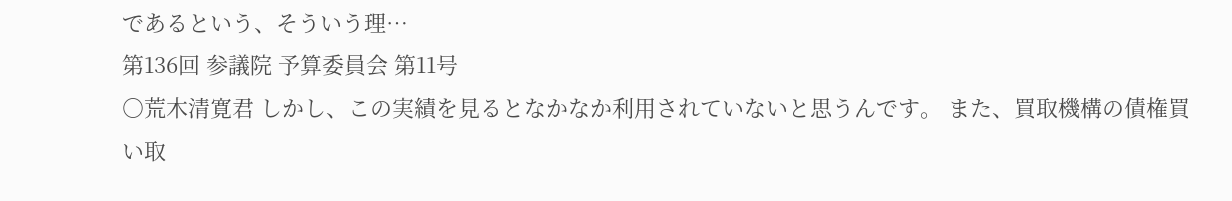であるという、そういう理…
第136回 参議院 予算委員会 第11号
○荒木清寛君 しかし、この実績を見るとなかなか利用されていないと思うんです。 また、買取機構の債権買い取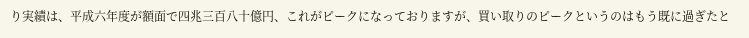り実績は、平成六年度が額面で四兆三百八十億円、これがピークになっておりますが、買い取りのピークというのはもう既に過ぎたと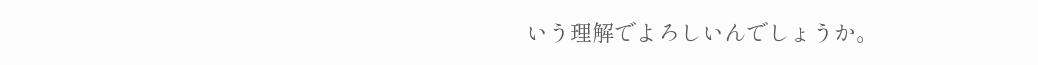いう理解でよろしいんでしょうか。